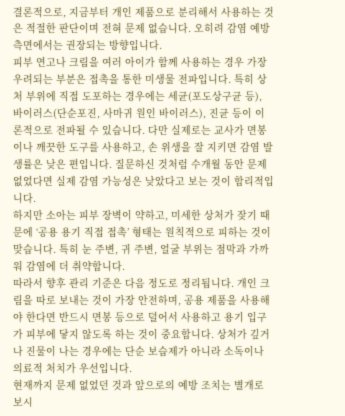결론적으로, 지금부터 개인 제품으로 분리해서 사용하는 것은 적절한 판단이며 전혀 문제 없습니다. 오히려 감염 예방 측면에서는 권장되는 방향입니다.
피부 연고나 크림을 여러 아이가 함께 사용하는 경우 가장 우려되는 부분은 접촉을 통한 미생물 전파입니다. 특히 상처 부위에 직접 도포하는 경우에는 세균(포도상구균 등), 바이러스(단순포진, 사마귀 원인 바이러스), 진균 등이 이론적으로 전파될 수 있습니다. 다만 실제로는 교사가 면봉이나 깨끗한 도구를 사용하고, 손 위생을 잘 지키면 감염 발생률은 낮은 편입니다. 질문하신 것처럼 수개월 동안 문제 없었다면 실제 감염 가능성은 낮았다고 보는 것이 합리적입니다.
하지만 소아는 피부 장벽이 약하고, 미세한 상처가 잦기 때문에 ‘공용 용기 직접 접촉’ 형태는 원칙적으로 피하는 것이 맞습니다. 특히 눈 주변, 귀 주변, 얼굴 부위는 점막과 가까워 감염에 더 취약합니다.
따라서 향후 관리 기준은 다음 정도로 정리됩니다. 개인 크림을 따로 보내는 것이 가장 안전하며, 공용 제품을 사용해야 한다면 반드시 면봉 등으로 덜어서 사용하고 용기 입구가 피부에 닿지 않도록 하는 것이 중요합니다. 상처가 깊거나 진물이 나는 경우에는 단순 보습제가 아니라 소독이나 의료적 처치가 우선입니다.
현재까지 문제 없었던 것과 앞으로의 예방 조치는 별개로 보시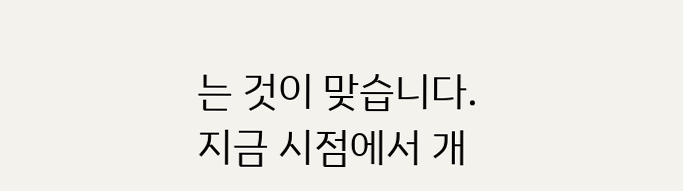는 것이 맞습니다. 지금 시점에서 개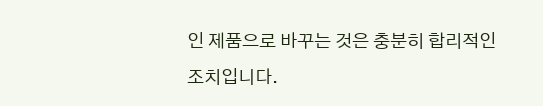인 제품으로 바꾸는 것은 충분히 합리적인 조치입니다.